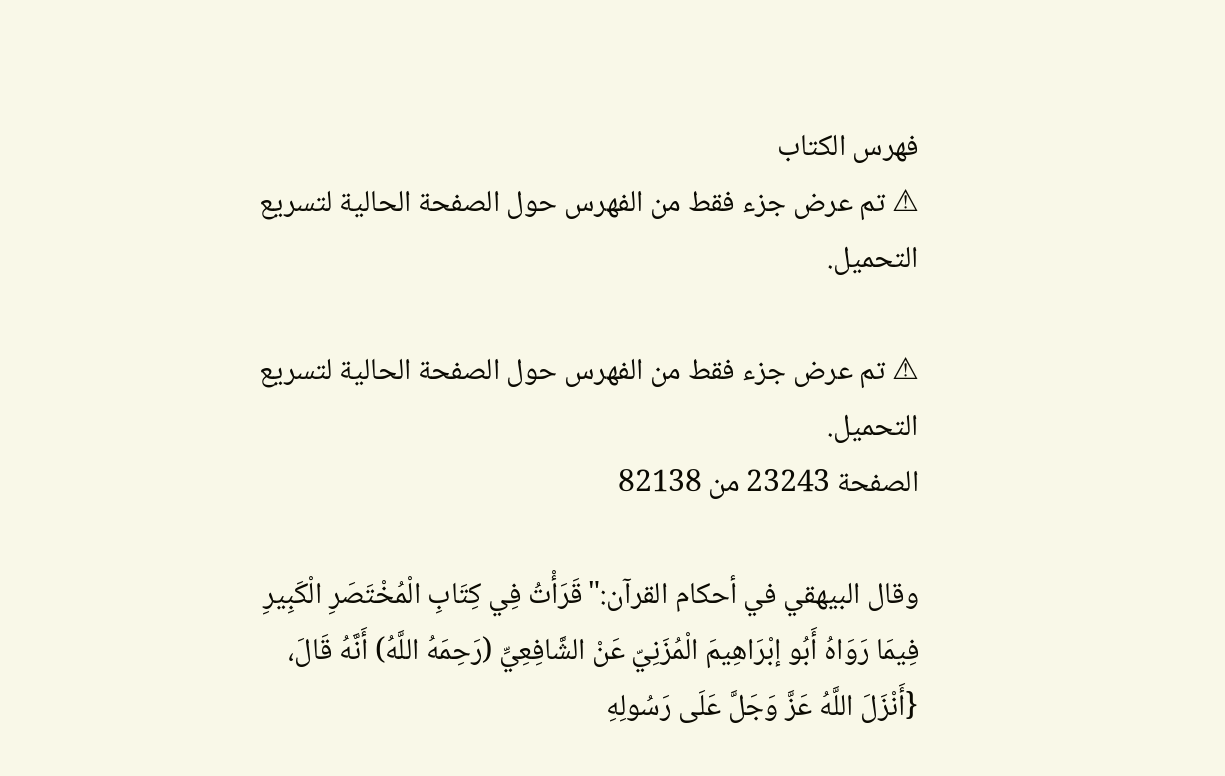فهرس الكتاب
⚠ تم عرض جزء فقط من الفهرس حول الصفحة الحالية لتسريع التحميل.

⚠ تم عرض جزء فقط من الفهرس حول الصفحة الحالية لتسريع التحميل.
الصفحة 23243 من 82138

وقال البيهقي في أحكام القرآن:"قَرَأْتُ فِي كِتَابِ الْمُخْتَصَرِ الْكَبِيرِ فِيمَا رَوَاهُ أَبُو إبْرَاهِيمَ الْمُزَنِيّ عَنْ الشَّافِعِيِّ (رَحِمَهُ اللَّهُ) أَنَّهُ قَالَ، {أَنْزَلَ اللَّهُ عَزَّ وَجَلَّ عَلَى رَسُولِهِ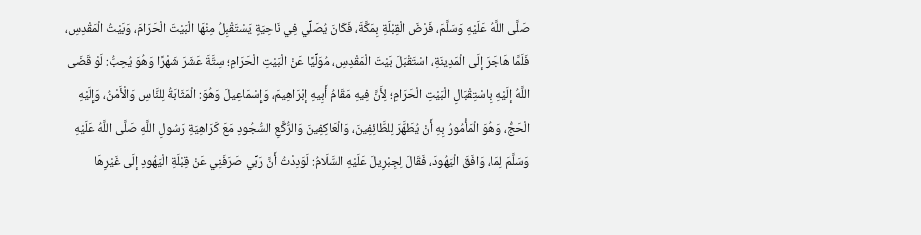صَلَّى اللَّهُ عَلَيْهِ وَسَلَّمَ، فَرْضَ الْقِبْلَةِ بِمَكَّةَ، فَكَانَ يُصَلِّي فِي نَاحِيَةٍ يَسْتَقْبِلُ مِنْهَا الْبَيْتَ الْحَرَامَ، وَبَيْتُ الْمَقْدِسِ، فَلَمَّا هَاجَرَ إلَى الْمَدِينَةِ، اسْتَقْبَلَ بَيْتَ الْمَقْدِسِ، مُوَلِّيًا عَنْ الْبَيْتِ الْحَرَامِ؛ سِتَّةَ عَشَرَ شَهْرًا وَهُوَ يُحِبُّ: لَوْ قَضَى اللَّهُ إلَيْهِ بِاسْتِقْبَالِ الْبَيْتِ الْحَرَامِ؛ لِأَنَّ فِيهِ مَقَامُ أَبِيهِ إبْرَاهِيمَ، وَإِسْمَاعِيلَ وَهُوَ: الْمَثَابَةُ لِلنَّاسِ وَالْأَمْنُ، وَإِلَيْهِ الْحَجُّ، وَهُوَ الْمَأْمُورُ بِهِ أَنْ يُطَهَّرَ لِلطَّائِفِينَ، وَالْعَاكِفِينَ وَالرُّكَّعِ السُّجُودِ مَعَ كَرَاهِيَةِ رَسُولِ اللَّهِ صَلَّى اللَّهُ عَلَيْهِ وَسَلَّمَ لِمَا، وَافَقَ الْيَهُودَ، فَقَالَ لِجِبْرِيلَ عَلَيْهِ السَّلَامُ: لَوَدِدْتُ أَنَّ رَبِّي صَرَفَنِي عَنْ قِبْلَةِ الْيَهُودِ إلَى غَيْرِهَا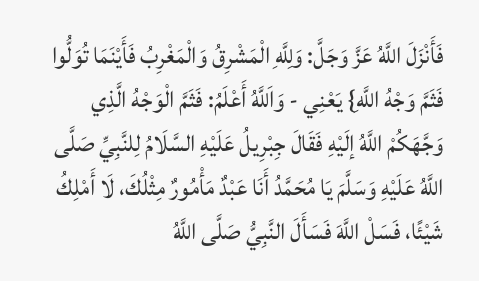فَأَنْزَلَ اللَّهُ عَزَّ وَجَلَّ: وَلِلَّهِ الْمَشْرِقُ وَالْمَغْرِبُ فَأَيْنَمَا تُوَلُّوا فَثَمَّ وَجْهُ اللَّهِ} يَعْنِي - وَاَللَّهُ أَعْلَمُ: فَثَمَّ الْوَجْهُ الَّذِي وَجَّهَكُمْ اللَّهُ إلَيْهِ فَقَالَ جِبْرِيلُ عَلَيْهِ السَّلَامُ لِلنَّبِيِّ صَلَّى اللَّهُ عَلَيْهِ وَسَلَّمَ يَا مُحَمَّدُ أَنَا عَبْدٌ مَأْمُورٌ مِثْلُكَ، لَا أَمْلِكُ شَيْئًا، فَسَلْ اللَّهَ فَسَأَلَ النَّبِيُّ صَلَّى اللَّهُ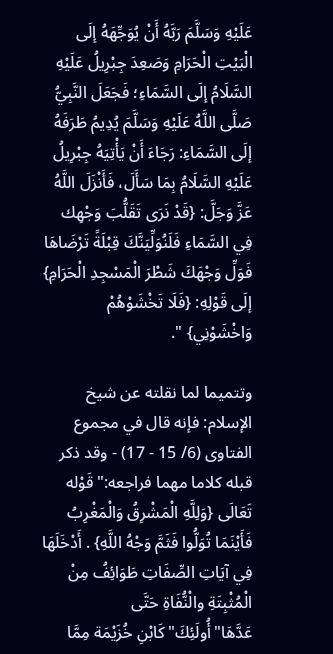عَلَيْهِ وَسَلَّمَ رَبَّهُ أَنْ يُوَجِّهَهُ إلَى الْبَيْتِ الْحَرَامِ وَصَعِدَ جِبْرِيلُ عَلَيْهِ السَّلَامُ إلَى السَّمَاءِ؛ فَجَعَلَ النَّبِيُّ صَلَّى اللَّهُ عَلَيْهِ وَسَلَّمَ يُدِيمُ طَرَفَهُ إلَى السَّمَاءِ: رَجَاءَ أَنْ يَأْتِيَهُ جِبْرِيلُ عَلَيْهِ السَّلَامُ بِمَا سَأَلَ، فَأَنْزَلَ اللَّهُ عَزَّ وَجَلَّ: {قَدْ نَرَى تَقَلُّبَ وَجْهِك فِي السَّمَاءِ فَلَنُوَلِّيَنَّكَ قِبْلَةً تَرْضَاهَا فَوَلِّ وَجْهَكَ شَطْرَ الْمَسْجِدِ الْحَرَامِ} إلَى قَوْلِهِ: {فَلَا تَخْشَوْهُمْ وَاخْشَوْنِي} ".

وتتميما لما نقلته عن شيخ الإسلام: فإنه قال في مجموع الفتاوى (6/ 15 - 17) - وقد ذكر قبله كلاما مهما فراجعه:"قَوْله تَعَالَى {وَلِلَّهِ الْمَشْرِقُ وَالْمَغْرِبُ فَأَيْنَمَا تُوَلُّوا فَثَمَّ وَجْهُ اللَّهِ} . أَدْخَلَهَا فِي آيَاتِ الصِّفَاتِ طَوَائِفُ مِنْ الْمُثْبِتَةِ والْنُّفَاةِ حَتَّى عَدَّهَا"أُولَئِكَ"كَابْنِ خُزَيْمَة مِمَّا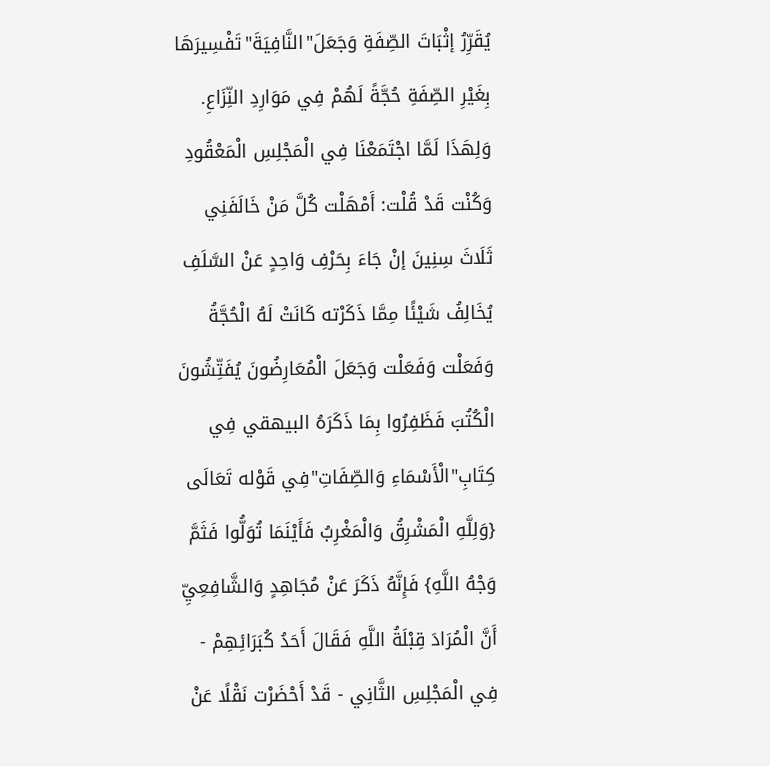يُقَرِّرُ إثْبَاتَ الصِّفَةِ وَجَعَلَ"النَّافِيَةَ"تَفْسِيرَهَا بِغَيْرِ الصِّفَةِ حُجَّةً لَهُمْ فِي مَوَارِدِ النِّزَاعِ. وَلِهَذَا لَمَّا اجْتَمَعْنَا فِي الْمَجْلِسِ الْمَعْقُودِ وَكُنْت قَدْ قُلْت: أَمْهَلْت كُلَّ مَنْ خَالَفَنِي ثَلَاثَ سِنِينَ إنْ جَاءَ بِحَرْفِ وَاحِدٍ عَنْ السَّلَفِ يُخَالِفُ شَيْئًا مِمَّا ذَكَرْته كَانَتْ لَهُ الْحُجَّةُ وَفَعَلْت وَفَعَلْت وَجَعَلَ الْمُعَارِضُونَ يُفَتِّشُونَ الْكُتُبَ فَظَفِرُوا بِمَا ذَكَرَهُ البيهقي فِي كِتَابِ"الْأَسْمَاءِ وَالصِّفَاتِ"فِي قَوْله تَعَالَى {وَلِلَّهِ الْمَشْرِقُ وَالْمَغْرِبُ فَأَيْنَمَا تُوَلُّوا فَثَمَّ وَجْهُ اللَّهِ} فَإِنَّهُ ذَكَرَ عَنْ مُجَاهِدٍ وَالشَّافِعِيِّ أَنَّ الْمُرَادَ قِبْلَةُ اللَّهِ فَقَالَ أَحَدُ كُبَرَائِهِمْ - فِي الْمَجْلِسِ الثَّانِي - قَدْ أَحْضَرْت نَقْلًا عَنْ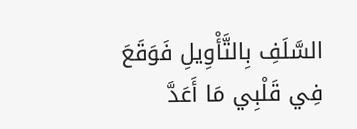السَّلَفِ بِالتَّأْوِيلِ فَوَقَعَ فِي قَلْبِي مَا أَعَدَّ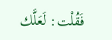فَقُلْت: لَعَلَّك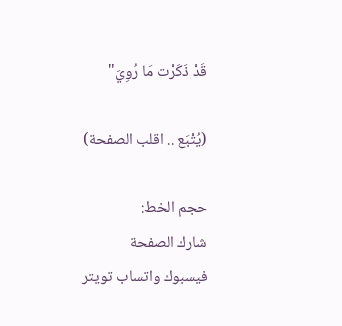قَدْ ذَكَرْت مَا رُوِيَ"

(يُتْبَع .. اقلب الصفحة)

حجم الخط:
شارك الصفحة
فيسبوك واتساب تويتر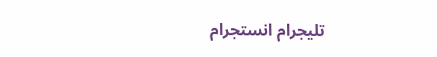تليجرام انستجرام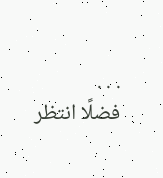. . .
فضلًا انتظر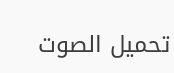تحميل الصوت